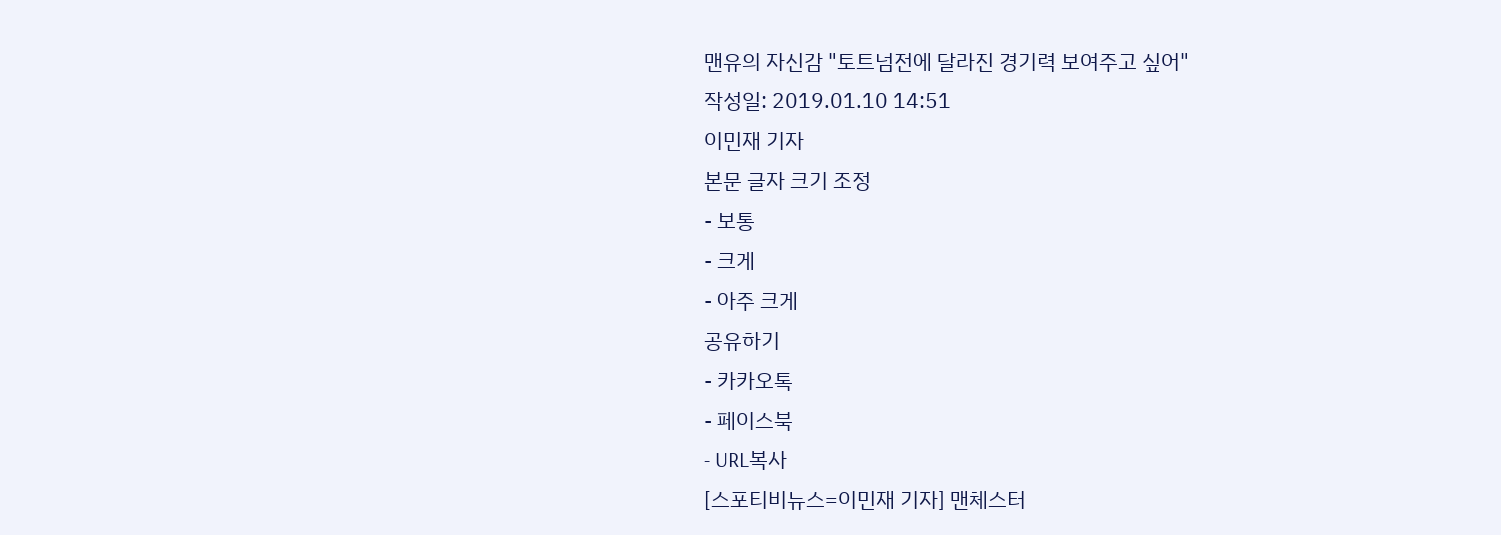맨유의 자신감 "토트넘전에 달라진 경기력 보여주고 싶어"
작성일: 2019.01.10 14:51
이민재 기자
본문 글자 크기 조정
- 보통
- 크게
- 아주 크게
공유하기
- 카카오톡
- 페이스북
- URL복사
[스포티비뉴스=이민재 기자] 맨체스터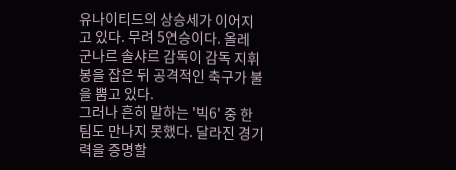유나이티드의 상승세가 이어지고 있다. 무려 5연승이다. 올레 군나르 솔샤르 감독이 감독 지휘봉을 잡은 뒤 공격적인 축구가 불을 뿜고 있다.
그러나 흔히 말하는 '빅6' 중 한 팀도 만나지 못했다. 달라진 경기력을 증명할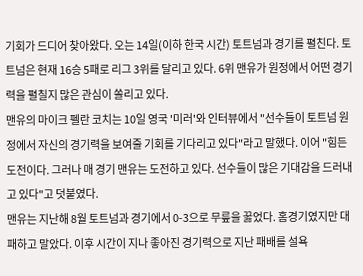기회가 드디어 찾아왔다. 오는 14일(이하 한국 시간) 토트넘과 경기를 펼친다. 토트넘은 현재 16승 5패로 리그 3위를 달리고 있다. 6위 맨유가 원정에서 어떤 경기력을 펼칠지 많은 관심이 쏠리고 있다.
맨유의 마이크 펠란 코치는 10일 영국 '미러'와 인터뷰에서 "선수들이 토트넘 원정에서 자신의 경기력을 보여줄 기회를 기다리고 있다"라고 말했다. 이어 "힘든 도전이다. 그러나 매 경기 맨유는 도전하고 있다. 선수들이 많은 기대감을 드러내고 있다"고 덧붙였다.
맨유는 지난해 8월 토트넘과 경기에서 0-3으로 무릎을 꿇었다. 홈경기였지만 대패하고 말았다. 이후 시간이 지나 좋아진 경기력으로 지난 패배를 설욕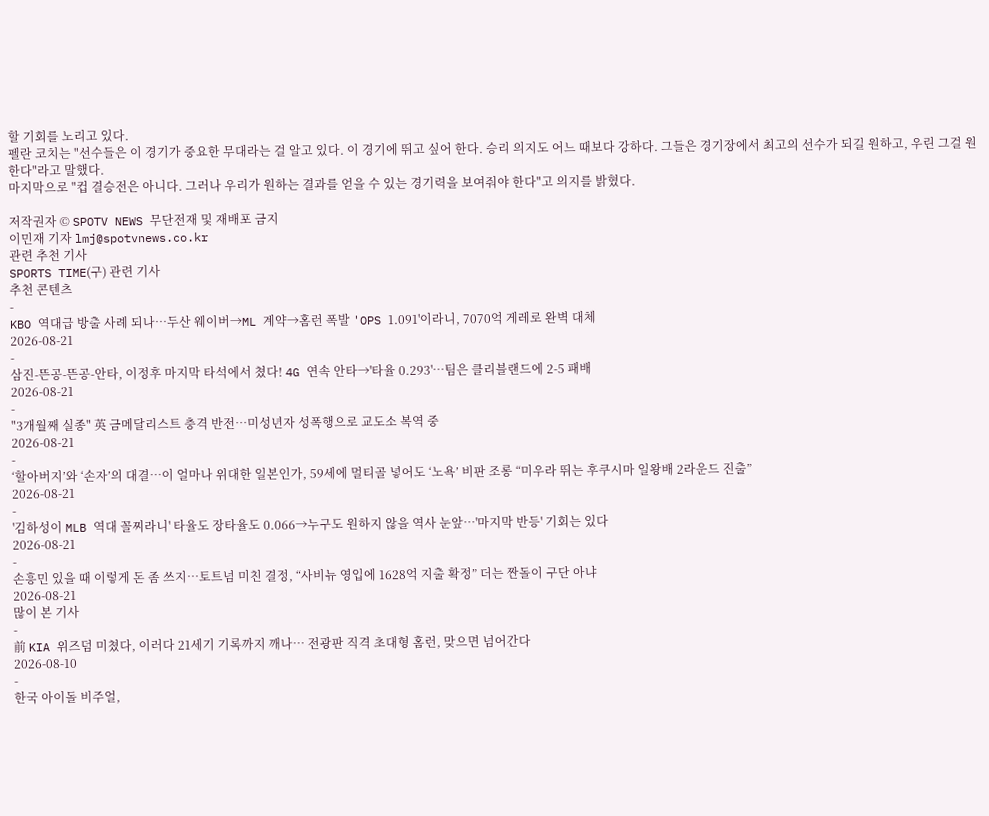할 기회를 노리고 있다.
펠란 코치는 "선수들은 이 경기가 중요한 무대라는 걸 알고 있다. 이 경기에 뛰고 싶어 한다. 승리 의지도 어느 때보다 강하다. 그들은 경기장에서 최고의 선수가 되길 원하고, 우린 그걸 원한다"라고 말했다.
마지막으로 "컵 결승전은 아니다. 그러나 우리가 원하는 결과를 얻을 수 있는 경기력을 보여줘야 한다"고 의지를 밝혔다.

저작권자 © SPOTV NEWS 무단전재 및 재배포 금지
이민재 기자 lmj@spotvnews.co.kr
관련 추천 기사
SPORTS TIME(구) 관련 기사
추천 콘텐츠
-
KBO 역대급 방출 사례 되나…두산 웨이버→ML 계약→홈런 폭발 'OPS 1.091'이라니, 7070억 게레로 완벽 대체
2026-08-21
-
삼진-뜬공-뜬공-안타, 이정후 마지막 타석에서 쳤다! 4G 연속 안타→'타율 0.293'…팀은 클리블랜드에 2-5 패배
2026-08-21
-
"3개월째 실종" 英 금메달리스트 충격 반전…미성년자 성폭행으로 교도소 복역 중
2026-08-21
-
‘할아버지’와 ‘손자’의 대결…이 얼마나 위대한 일본인가, 59세에 멀티골 넣어도 ‘노욕’ 비판 조롱 “미우라 뛰는 후쿠시마 일왕배 2라운드 진출”
2026-08-21
-
'김하성이 MLB 역대 꼴찌라니' 타율도 장타율도 0.066→누구도 원하지 않을 역사 눈앞…'마지막 반등' 기회는 있다
2026-08-21
-
손흥민 있을 때 이렇게 돈 좀 쓰지…토트넘 미친 결정, “사비뉴 영입에 1628억 지출 확정” 더는 짠돌이 구단 아냐
2026-08-21
많이 본 기사
-
前 KIA 위즈덤 미쳤다, 이러다 21세기 기록까지 깨나… 전광판 직격 초대형 홈런, 맞으면 넘어간다
2026-08-10
-
한국 아이돌 비주얼,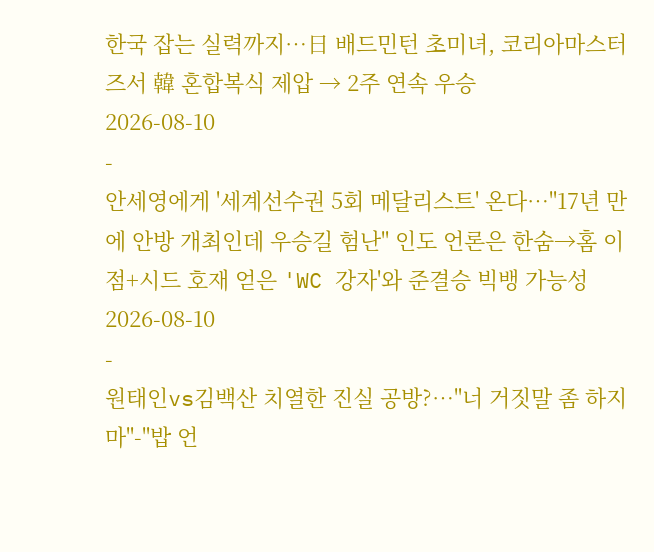한국 잡는 실력까지…日 배드민턴 초미녀, 코리아마스터즈서 韓 혼합복식 제압 → 2주 연속 우승
2026-08-10
-
안세영에게 '세계선수권 5회 메달리스트' 온다…"17년 만에 안방 개최인데 우승길 험난" 인도 언론은 한숨→홈 이점+시드 호재 얻은 'WC 강자'와 준결승 빅뱅 가능성
2026-08-10
-
원태인vs김백산 치열한 진실 공방?…"너 거짓말 좀 하지 마"-"밥 언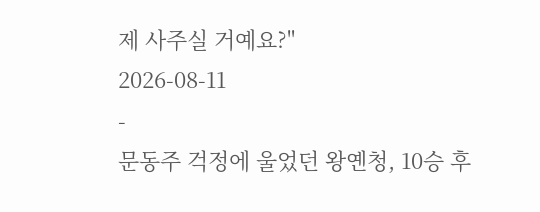제 사주실 거예요?"
2026-08-11
-
문동주 걱정에 울었던 왕옌청, 10승 후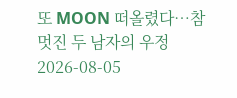또 MOON 떠올렸다…참 멋진 두 남자의 우정
2026-08-05